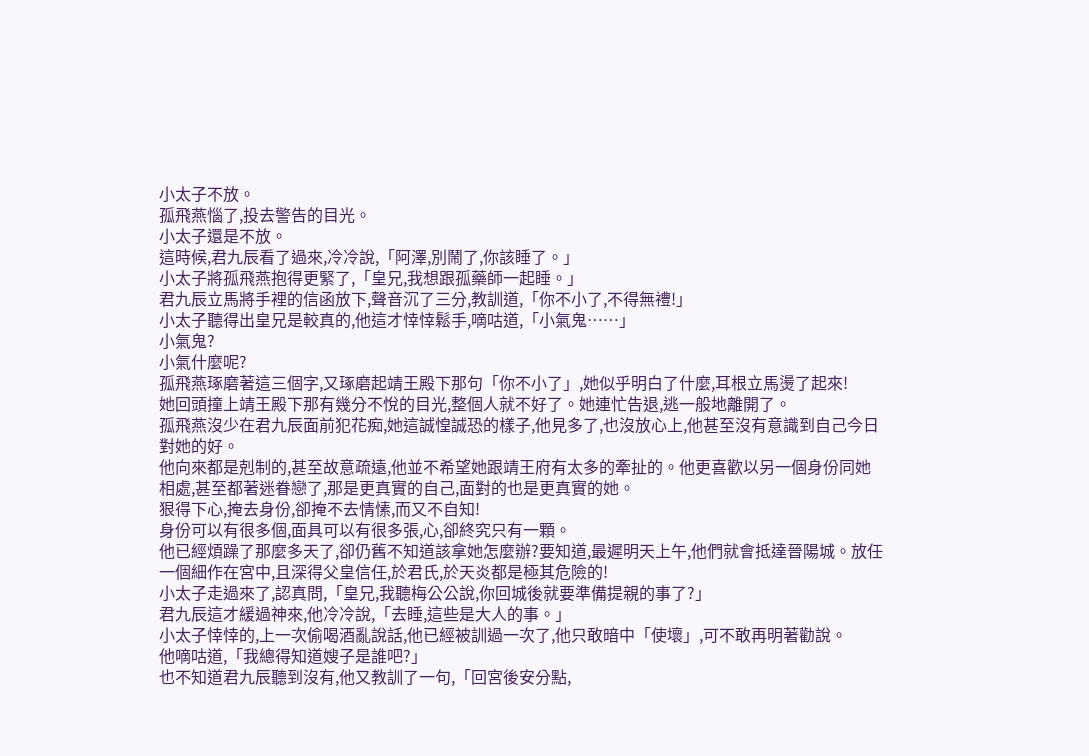小太子不放。
孤飛燕惱了,投去警告的目光。
小太子還是不放。
這時候,君九辰看了過來,冷冷說,「阿澤,別鬧了,你該睡了。」
小太子將孤飛燕抱得更緊了,「皇兄,我想跟孤藥師一起睡。」
君九辰立馬將手裡的信函放下,聲音沉了三分,教訓道,「你不小了,不得無禮!」
小太子聽得出皇兄是較真的,他這才悻悻鬆手,嘀咕道,「小氣鬼……」
小氣鬼?
小氣什麼呢?
孤飛燕琢磨著這三個字,又琢磨起靖王殿下那句「你不小了」,她似乎明白了什麼,耳根立馬燙了起來!
她回頭撞上靖王殿下那有幾分不悅的目光,整個人就不好了。她連忙告退,逃一般地離開了。
孤飛燕沒少在君九辰面前犯花痴,她這誠惶誠恐的樣子,他見多了,也沒放心上,他甚至沒有意識到自己今日對她的好。
他向來都是剋制的,甚至故意疏遠,他並不希望她跟靖王府有太多的牽扯的。他更喜歡以另一個身份同她相處,甚至都著迷眷戀了,那是更真實的自己,面對的也是更真實的她。
狠得下心,掩去身份,卻掩不去情愫,而又不自知!
身份可以有很多個,面具可以有很多張,心,卻終究只有一顆。
他已經煩躁了那麼多天了,卻仍舊不知道該拿她怎麼辦?要知道,最遲明天上午,他們就會抵達晉陽城。放任一個細作在宮中,且深得父皇信任,於君氏,於天炎都是極其危險的!
小太子走過來了,認真問,「皇兄,我聽梅公公說,你回城後就要準備提親的事了?」
君九辰這才緩過神來,他冷冷說,「去睡,這些是大人的事。」
小太子悻悻的,上一次偷喝酒亂說話,他已經被訓過一次了,他只敢暗中「使壞」,可不敢再明著勸說。
他嘀咕道,「我總得知道嫂子是誰吧?」
也不知道君九辰聽到沒有,他又教訓了一句,「回宮後安分點,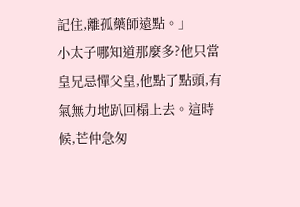記住,離孤藥師遠點。」
小太子哪知道那麼多?他只當皇兄忌憚父皇,他點了點頭,有氣無力地趴回榻上去。這時候,芒仲急匆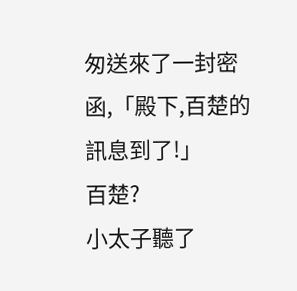匆送來了一封密函,「殿下,百楚的訊息到了!」
百楚?
小太子聽了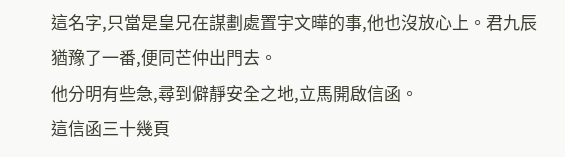這名字,只當是皇兄在謀劃處置宇文曄的事,他也沒放心上。君九辰猶豫了一番,便同芒仲出門去。
他分明有些急,尋到僻靜安全之地,立馬開啟信函。
這信函三十幾頁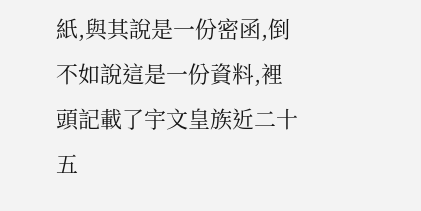紙,與其說是一份密函,倒不如說這是一份資料,裡頭記載了宇文皇族近二十五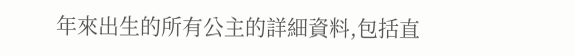年來出生的所有公主的詳細資料,包括直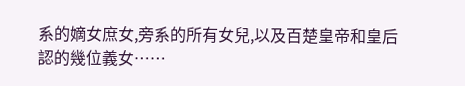系的嫡女庶女,旁系的所有女兒,以及百楚皇帝和皇后認的幾位義女……